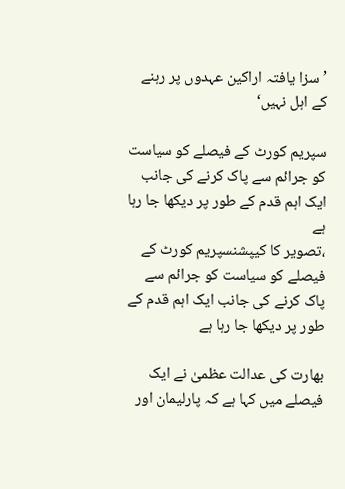’سزا یافتہ اراکین عہدوں پر رہنے کے اہل نہیں‘

سپریم کورٹ کے فیصلے کو سیاست کو جرائم سے پاک کرنے کی جانب ایک اہم قدم کے طور پر دیکھا جا رہا ہے
،تصویر کا کیپشنسپریم کورٹ کے فیصلے کو سیاست کو جرائم سے پاک کرنے کی جانب ایک اہم قدم کے طور پر دیکھا جا رہا ہے

بھارت کی عدالت عظمیٰ نے ایک فیصلے میں کہا ہے کہ پارلیمان اور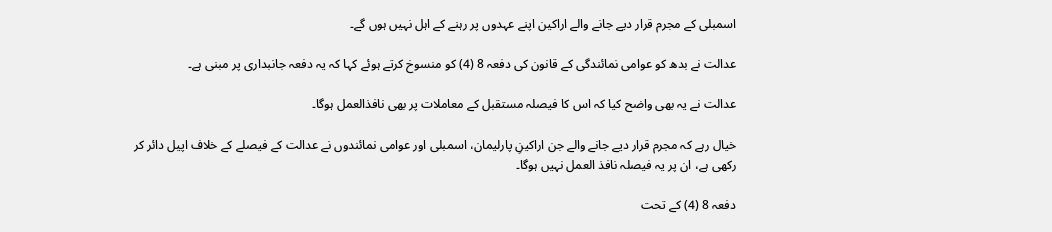اسمبلی کے مجرم قرار دیے جانے والے اراکین اپنے عہدوں پر رہنے کے اہل نہیں ہوں گے۔

عدالت نے بدھ کو عوامی نمائندگی کے قانون کی دفعہ 8 (4) کو منسوخ کرتے ہوئے کہا کہ یہ دفعہ جانبداری پر مبنی ہے۔

عدالت نے یہ بھی واضح کیا کہ اس کا فیصلہ مستقبل کے معاملات پر بھی نافذالعمل ہوگا۔

خیال رہے کہ مجرم قرار دیے جانے والے جن اراکینِ پارلیمان، اسمبلی اور عوامی نمائندوں نے عدالت کے فیصلے کے خلاف اپیل دائر کر رکھی ہے، ان پر یہ فیصلہ نافذ العمل نہیں ہوگا۔

دفعہ 8 (4) کے تحت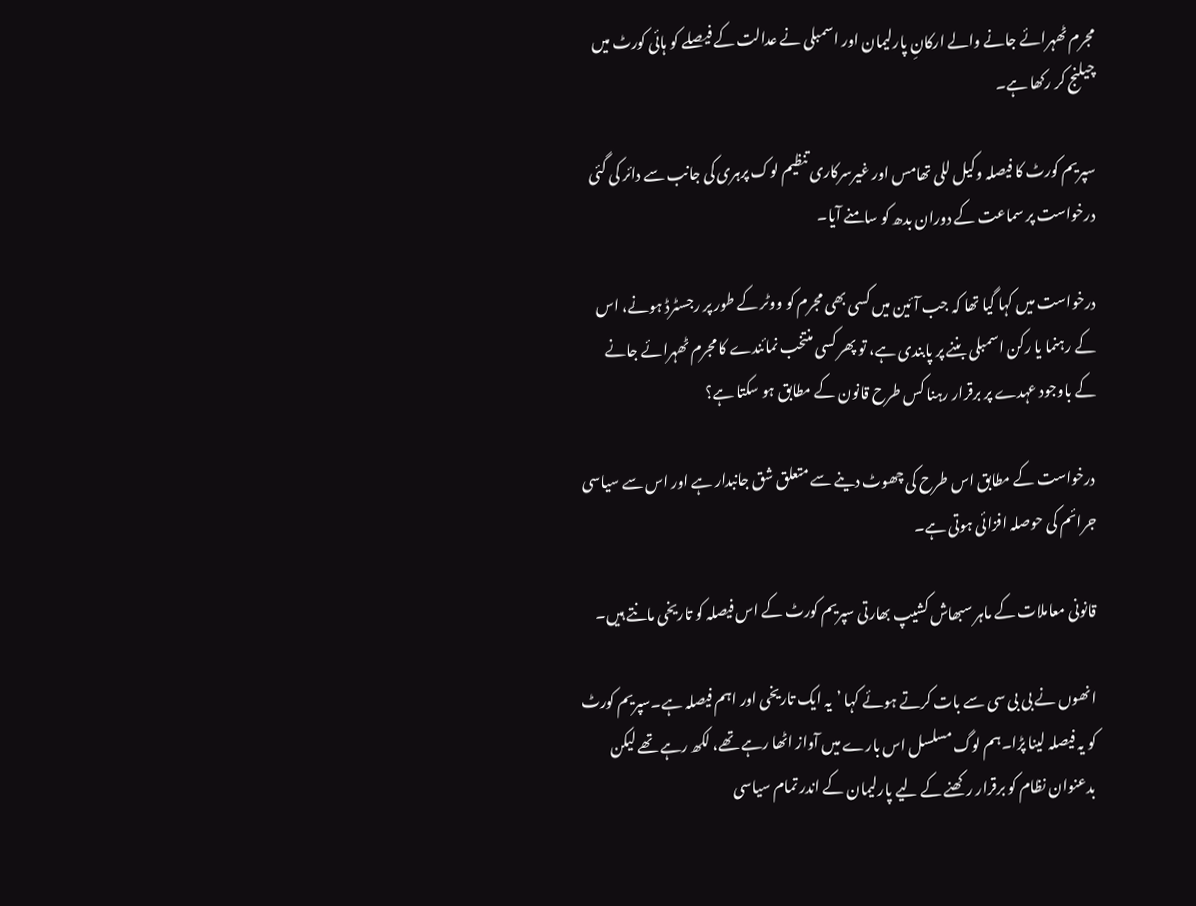مجرم ٹھہرائے جانے والے ارکانِ پارلیمان اور اسمبلی نے عدالت کے فیصلے کو ہائی کورٹ میں چیلنج کر رکھا ہے۔

سپریم کورٹ کا فیصلہ وکیل للی تھامس اور غیرسرکاری تنظیم لوک پرہری کی جانب سے دائر کی گئی درخواست پر سماعت کے دوران بدھ کو سامنے آیا۔

درخواست میں کہا گیا تھا کہ جب آئین میں کسی بھی مجرم کو ووٹر کے طور پر رجسٹرڈ ہونے، اس کے رہنما یا رکن اسمبلی بننے پر پابندی ہے، تو پھر کسی منتخب نمائندے کا مجرم ٹھہرائے جانے کے باوجود عہدے پر برقرار رہنا کس طرح قانون کے مطابق ہو سکتا ہے؟

درخواست کے مطابق اس طرح کی چھوٹ دینے سے متعلق شق جانبدار ہے اور اس سے سیاسی جرائم کی حوصلہ افزائی ہوتی ہے۔

قانونی معاملات کے ماہر سبھاش کشیپ بھارتی سپریم کورٹ کے اس فیصلہ کو تاریخی مانتے ہیں۔

انھوں نے بی بی سی سے بات کرتے ہوئے کہا ’یہ ایک تاریخی اور اہم فیصلہ ہے۔سپریم کورٹ کو یہ فیصلہ لینا پڑا۔ہم لوگ مسلسل اس بارے میں آواز اٹھا رہے تھے، لکھ رہے تھے لیکن بدعنوان نظام کو برقرار رکھنے کے لیے پارلیمان کے اندر تمام سیاسی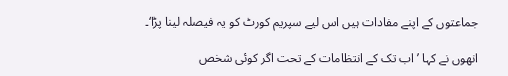جماعتوں کے اپنے مفادات ہیں اس لیے سپریم کورٹ کو یہ فیصلہ لینا پڑا‘۔

انھوں نے کہا ’اب تک کے انتظامات کے تحت اگر کوئی شخص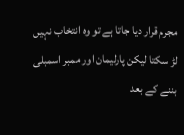مجرم قرار دیا جاتا ہے تو وہ انتخاب نہیں لڑ سکتا لیکن پارلیمان اور ممبر اسمبلی بننے کے بعد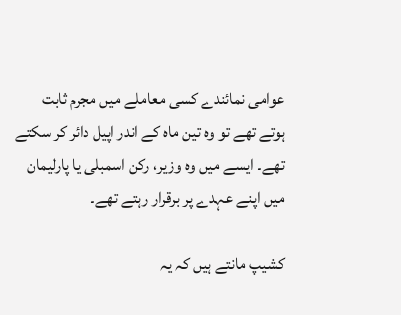عوامی نمائندے کسی معاملے میں مجرم ثابت ہوتے تھے تو وہ تین ماہ کے اندر اپیل دائر کر سکتے تھے۔ ایسے میں وہ وزیر، رکن اسمبلی یا پارلیمان میں اپنے عہدے پر برقرار رہتے تھے۔

کشیپ مانتے ہیں کہ یہ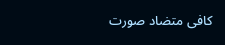کافی متضاد صورت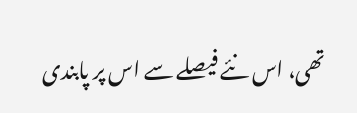تھی، اس نئے فیصلے سے اس پر پابندی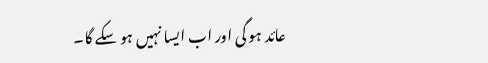عائد ہو گی اور اب ایسا نہیں ہو سکے گا۔